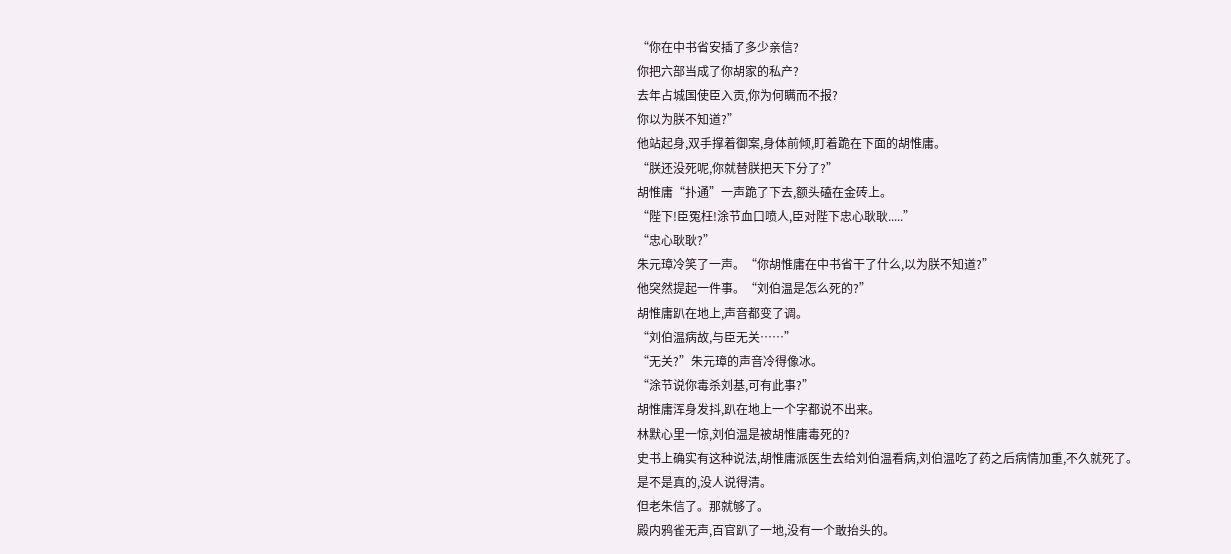“你在中书省安插了多少亲信?
你把六部当成了你胡家的私产?
去年占城国使臣入贡,你为何瞒而不报?
你以为朕不知道?”
他站起身,双手撑着御案,身体前倾,盯着跪在下面的胡惟庸。
“朕还没死呢,你就替朕把天下分了?”
胡惟庸“扑通”一声跪了下去,额头磕在金砖上。
“陛下!臣冤枉!涂节血口喷人,臣对陛下忠心耿耿.....”
“忠心耿耿?”
朱元璋冷笑了一声。“你胡惟庸在中书省干了什么,以为朕不知道?”
他突然提起一件事。“刘伯温是怎么死的?”
胡惟庸趴在地上,声音都变了调。
“刘伯温病故,与臣无关……”
“无关?”朱元璋的声音冷得像冰。
“涂节说你毒杀刘基,可有此事?”
胡惟庸浑身发抖,趴在地上一个字都说不出来。
林默心里一惊,刘伯温是被胡惟庸毒死的?
史书上确实有这种说法,胡惟庸派医生去给刘伯温看病,刘伯温吃了药之后病情加重,不久就死了。
是不是真的,没人说得清。
但老朱信了。那就够了。
殿内鸦雀无声,百官趴了一地,没有一个敢抬头的。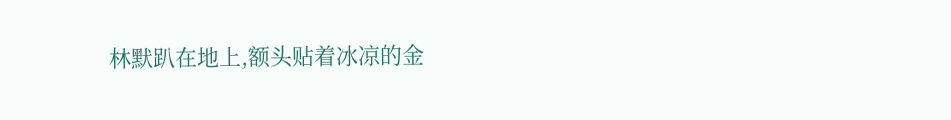林默趴在地上,额头贴着冰凉的金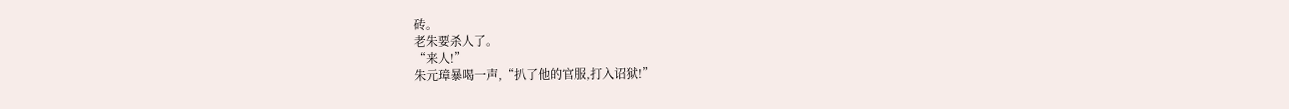砖。
老朱要杀人了。
“来人!”
朱元璋暴喝一声,“扒了他的官服,打入诏狱!”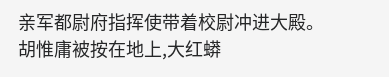亲军都尉府指挥使带着校尉冲进大殿。
胡惟庸被按在地上,大红蟒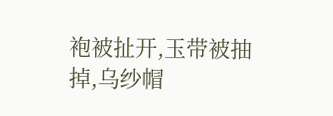袍被扯开,玉带被抽掉,乌纱帽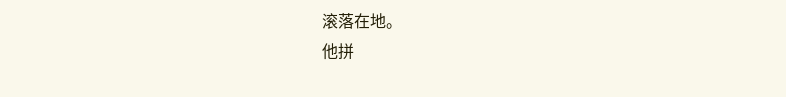滚落在地。
他拼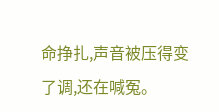命挣扎,声音被压得变了调,还在喊冤。